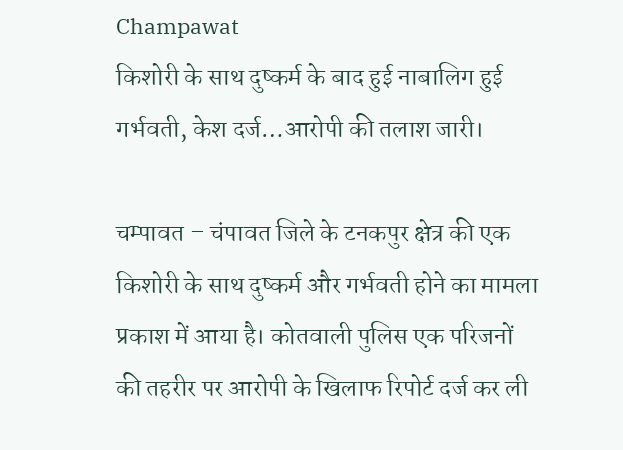Champawat
किशोरी के साथ दुष्कर्म के बाद हुई नाबालिग हुई गर्भवती, केश दर्ज…आरोपी की तलाश जारी।

चम्पावत – चंपावत जिले के टनकपुर क्षेत्र की एक किशोरी के साथ दुष्कर्म और गर्भवती होने का मामला प्रकाश में आया है। कोतवाली पुलिस एक परिजनों की तहरीर पर आरोपी के खिलाफ रिपोर्ट दर्ज कर ली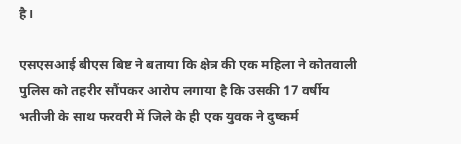है।

एसएसआई बीएस बिष्ट ने बताया कि क्षेत्र की एक महिला ने कोतवाली पुलिस को तहरीर सौंपकर आरोप लगाया है कि उसकी 17 वर्षीय भतीजी के साथ फरवरी में जिले के ही एक युवक ने दुष्कर्म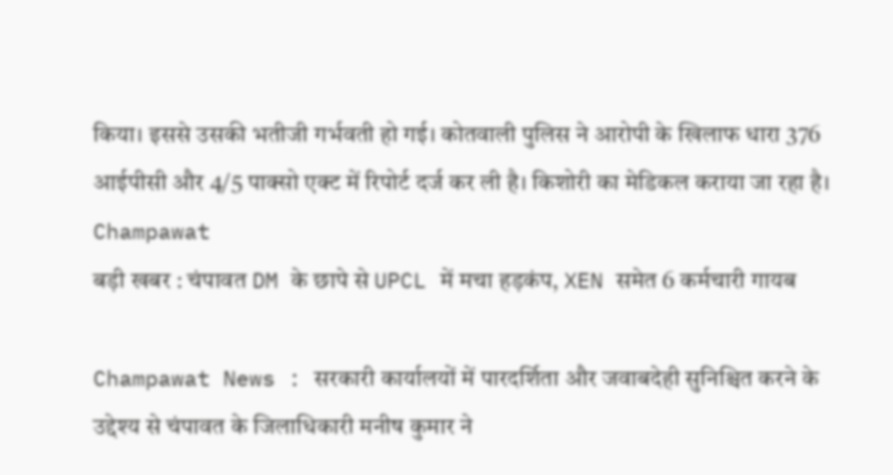किया। इससे उसकी भतीजी गर्भवती हो गई। कोतवाली पुलिस ने आरोपी के खिलाफ धारा 376 आईपीसी और 4/5 पाक्सो एक्ट में रिपोर्ट दर्ज कर ली है। किशोरी का मेडिकल कराया जा रहा है।
Champawat
बड़ी खबर : चंपावत DM के छापे से UPCL में मचा हड़कंप, XEN समेत 6 कर्मचारी गायब

Champawat News : सरकारी कार्यालयों में पारदर्शिता और जवाबदेही सुनिश्चित करने के उद्देश्य से चंपावत के जिलाधिकारी मनीष कुमार ने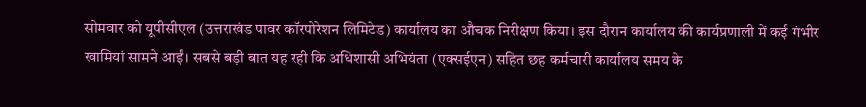सोमवार को यूपीसीएल (उत्तराखंड पावर कॉरपोरेशन लिमिटेड) कार्यालय का औचक निरीक्षण किया। इस दौरान कार्यालय की कार्यप्रणाली में कई गंभीर खामियां सामने आईं। सबसे बड़ी बात यह रही कि अधिशासी अभियंता (एक्सईएन) सहित छह कर्मचारी कार्यालय समय के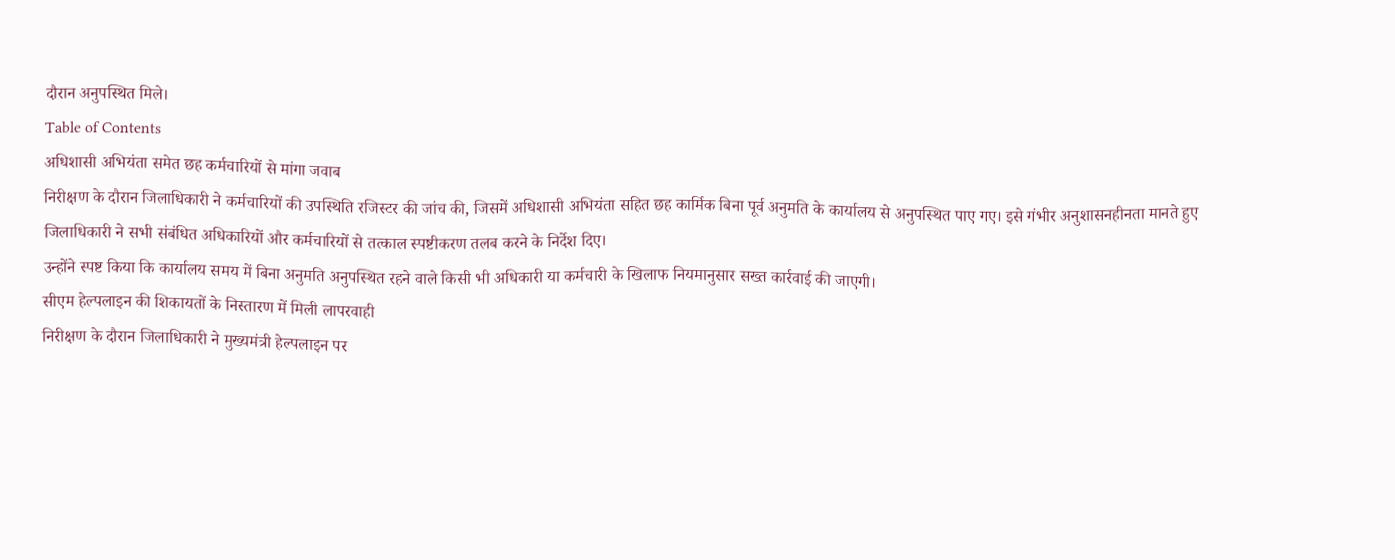दौरान अनुपस्थित मिले।
Table of Contents
अधिशासी अभियंता समेत छह कर्मचारियों से मांगा जवाब
निरीक्षण के दौरान जिलाधिकारी ने कर्मचारियों की उपस्थिति रजिस्टर की जांच की, जिसमें अधिशासी अभियंता सहित छह कार्मिक बिना पूर्व अनुमति के कार्यालय से अनुपस्थित पाए गए। इसे गंभीर अनुशासनहीनता मानते हुए जिलाधिकारी ने सभी संबंधित अधिकारियों और कर्मचारियों से तत्काल स्पष्टीकरण तलब करने के निर्देश दिए।
उन्होंने स्पष्ट किया कि कार्यालय समय में बिना अनुमति अनुपस्थित रहने वाले किसी भी अधिकारी या कर्मचारी के खिलाफ नियमानुसार सख्त कार्रवाई की जाएगी।
सीएम हेल्पलाइन की शिकायतों के निस्तारण में मिली लापरवाही
निरीक्षण के दौरान जिलाधिकारी ने मुख्यमंत्री हेल्पलाइन पर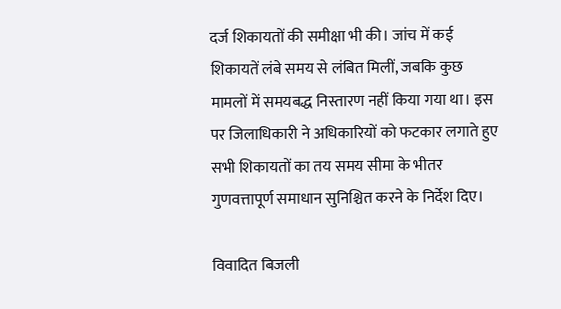दर्ज शिकायतों की समीक्षा भी की। जांच में कई शिकायतें लंबे समय से लंबित मिलीं, जबकि कुछ मामलों में समयबद्ध निस्तारण नहीं किया गया था। इस पर जिलाधिकारी ने अधिकारियों को फटकार लगाते हुए सभी शिकायतों का तय समय सीमा के भीतर गुणवत्तापूर्ण समाधान सुनिश्चित करने के निर्देश दिए।

विवादित बिजली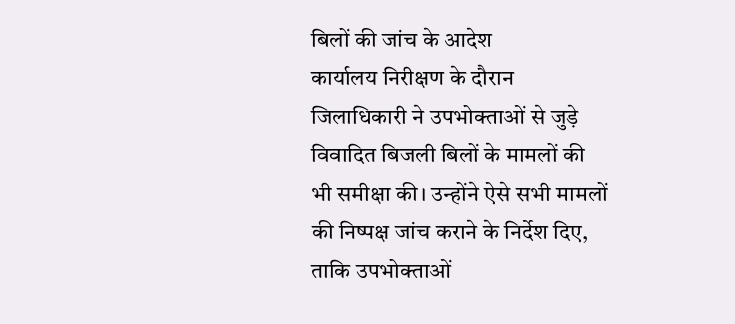बिलों की जांच के आदेश
कार्यालय निरीक्षण के दौरान जिलाधिकारी ने उपभोक्ताओं से जुड़े विवादित बिजली बिलों के मामलों की भी समीक्षा की। उन्होंने ऐसे सभी मामलों की निष्पक्ष जांच कराने के निर्देश दिए, ताकि उपभोक्ताओं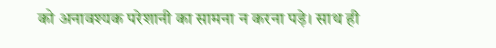को अनावश्यक परेशानी का सामना न करना पड़े। साथ ही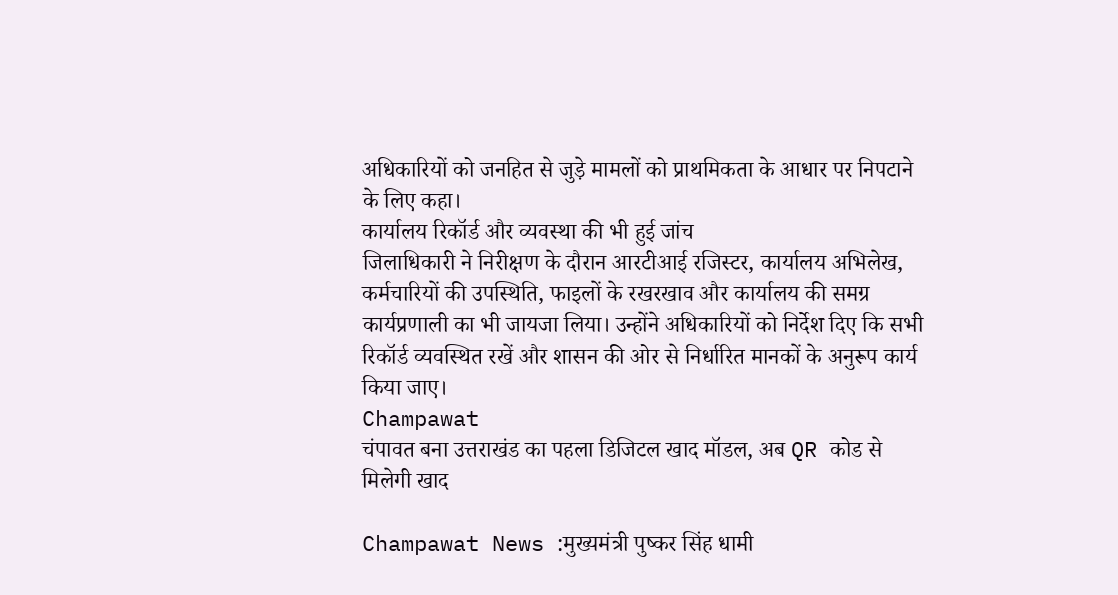अधिकारियों को जनहित से जुड़े मामलों को प्राथमिकता के आधार पर निपटाने के लिए कहा।
कार्यालय रिकॉर्ड और व्यवस्था की भी हुई जांच
जिलाधिकारी ने निरीक्षण के दौरान आरटीआई रजिस्टर, कार्यालय अभिलेख, कर्मचारियों की उपस्थिति, फाइलों के रखरखाव और कार्यालय की समग्र कार्यप्रणाली का भी जायजा लिया। उन्होंने अधिकारियों को निर्देश दिए कि सभी रिकॉर्ड व्यवस्थित रखें और शासन की ओर से निर्धारित मानकों के अनुरूप कार्य किया जाए।
Champawat
चंपावत बना उत्तराखंड का पहला डिजिटल खाद मॉडल, अब QR कोड से मिलेगी खाद

Champawat News :मुख्यमंत्री पुष्कर सिंह धामी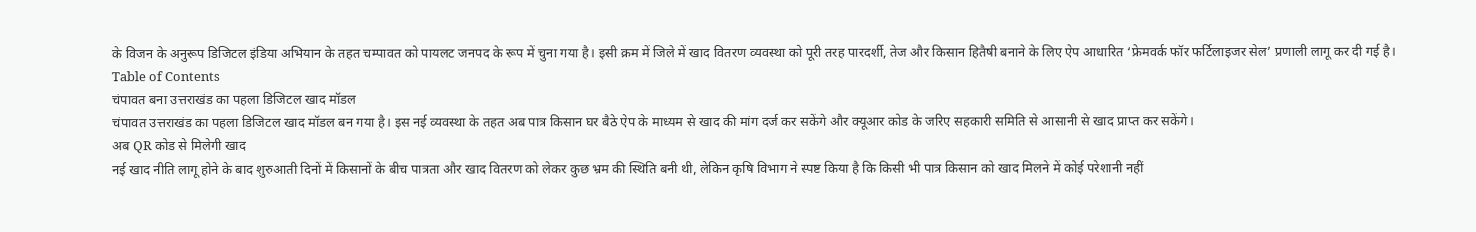के विजन के अनुरूप डिजिटल इंडिया अभियान के तहत चम्पावत को पायलट जनपद के रूप में चुना गया है। इसी क्रम में जिले में खाद वितरण व्यवस्था को पूरी तरह पारदर्शी, तेज और किसान हितैषी बनाने के लिए ऐप आधारित ‘फ्रेमवर्क फॉर फर्टिलाइजर सेल’ प्रणाली लागू कर दी गई है।
Table of Contents
चंपावत बना उत्तराखंड का पहला डिजिटल खाद मॉडल
चंपावत उत्तराखंड का पहला डिजिटल खाद मॉडल बन गया है। इस नई व्यवस्था के तहत अब पात्र किसान घर बैठे ऐप के माध्यम से खाद की मांग दर्ज कर सकेंगे और क्यूआर कोड के जरिए सहकारी समिति से आसानी से खाद प्राप्त कर सकेंगे।
अब QR कोड से मिलेगी खाद
नई खाद नीति लागू होने के बाद शुरुआती दिनों में किसानों के बीच पात्रता और खाद वितरण को लेकर कुछ भ्रम की स्थिति बनी थी, लेकिन कृषि विभाग ने स्पष्ट किया है कि किसी भी पात्र किसान को खाद मिलने में कोई परेशानी नहीं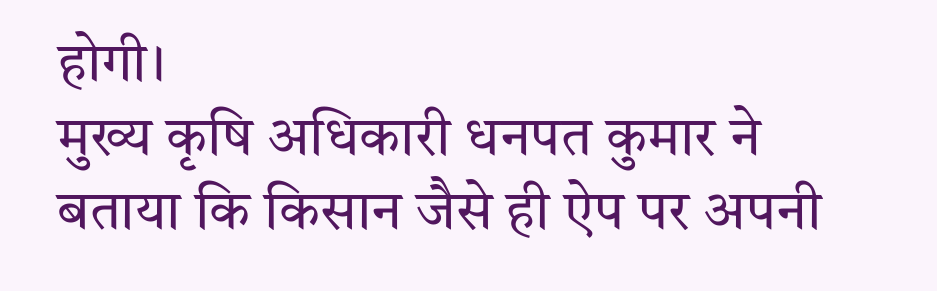होगी।
मुख्य कृषि अधिकारी धनपत कुमार ने बताया कि किसान जैसे ही ऐप पर अपनी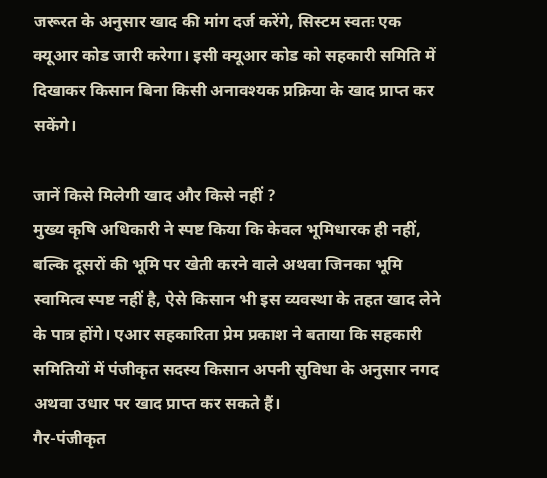जरूरत के अनुसार खाद की मांग दर्ज करेंगे, सिस्टम स्वतः एक क्यूआर कोड जारी करेगा। इसी क्यूआर कोड को सहकारी समिति में दिखाकर किसान बिना किसी अनावश्यक प्रक्रिया के खाद प्राप्त कर सकेंगे।

जानें किसे मिलेगी खाद और किसे नहीं ?
मुख्य कृषि अधिकारी ने स्पष्ट किया कि केवल भूमिधारक ही नहीं, बल्कि दूसरों की भूमि पर खेती करने वाले अथवा जिनका भूमि स्वामित्व स्पष्ट नहीं है, ऐसे किसान भी इस व्यवस्था के तहत खाद लेने के पात्र होंगे। एआर सहकारिता प्रेम प्रकाश ने बताया कि सहकारी समितियों में पंजीकृत सदस्य किसान अपनी सुविधा के अनुसार नगद अथवा उधार पर खाद प्राप्त कर सकते हैं।
गैर-पंजीकृत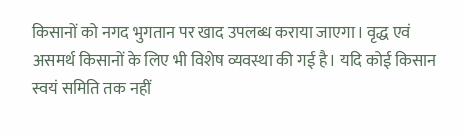किसानों को नगद भुगतान पर खाद उपलब्ध कराया जाएगा। वृद्ध एवं असमर्थ किसानों के लिए भी विशेष व्यवस्था की गई है। यदि कोई किसान स्वयं समिति तक नहीं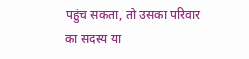पहुंच सकता, तो उसका परिवार का सदस्य या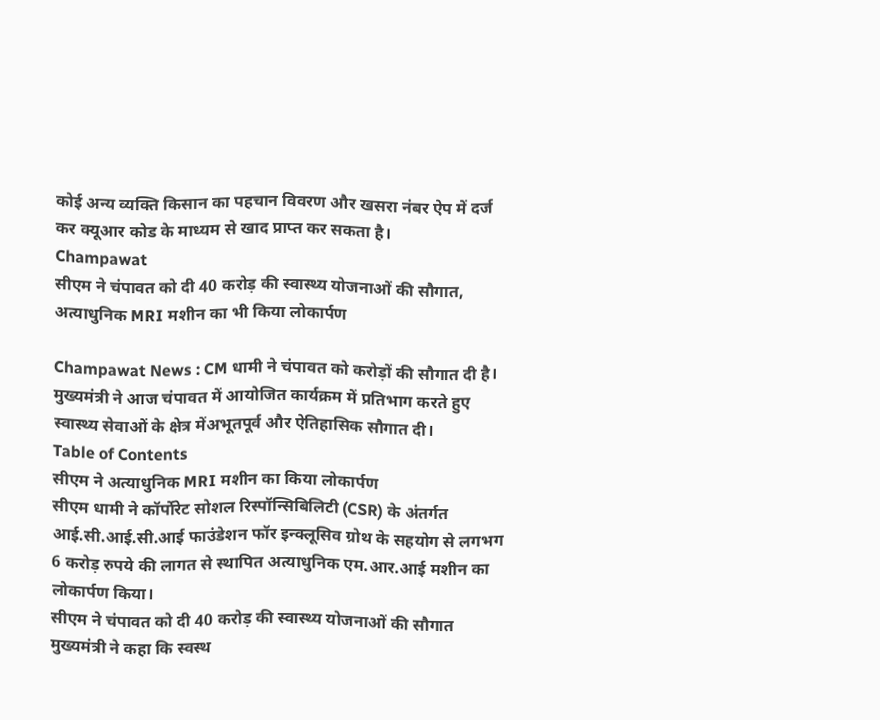कोई अन्य व्यक्ति किसान का पहचान विवरण और खसरा नंबर ऐप में दर्ज कर क्यूआर कोड के माध्यम से खाद प्राप्त कर सकता है।
Champawat
सीएम ने चंपावत को दी 40 करोड़ की स्वास्थ्य योजनाओं की सौगात, अत्याधुनिक MRI मशीन का भी किया लोकार्पण

Champawat News : CM धामी ने चंपावत को करोड़ों की सौगात दी है। मुख्यमंत्री ने आज चंपावत में आयोजित कार्यक्रम में प्रतिभाग करते हुए स्वास्थ्य सेवाओं के क्षेत्र मेंअभूतपूर्व और ऐतिहासिक सौगात दी।
Table of Contents
सीएम ने अत्याधुनिक MRI मशीन का किया लोकार्पण
सीएम धामी ने कॉर्पोरेट सोशल रिस्पॉन्सिबिलिटी (CSR) के अंतर्गत आई.सी.आई.सी.आई फाउंडेशन फॉर इन्क्लूसिव ग्रोथ के सहयोग से लगभग 6 करोड़ रुपये की लागत से स्थापित अत्याधुनिक एम.आर.आई मशीन का लोकार्पण किया।
सीएम ने चंपावत को दी 40 करोड़ की स्वास्थ्य योजनाओं की सौगात
मुख्यमंत्री ने कहा कि स्वस्थ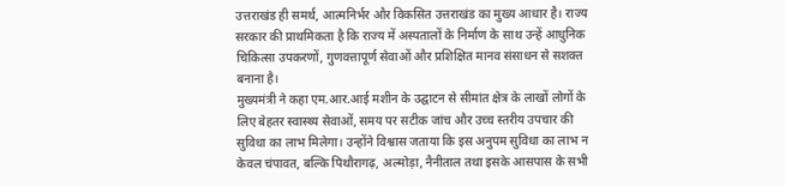उत्तराखंड ही समर्थ, आत्मनिर्भर और विकसित उत्तराखंड का मुख्य आधार है। राज्य सरकार की प्राथमिकता है कि राज्य में अस्पतालों के निर्माण के साथ उन्हें आधुनिक चिकित्सा उपकरणों, गुणवत्तापूर्ण सेवाओं और प्रशिक्षित मानव संसाधन से सशक्त बनाना है।
मुख्यमंत्री ने कहा एम.आर.आई मशीन के उद्घाटन से सीमांत क्षेत्र के लाखों लोगों के लिए बेहतर स्वास्थ्य सेवाओं, समय पर सटीक जांच और उच्च स्तरीय उपचार की सुविधा का लाभ मिलेगा। उन्होंने विश्वास जताया कि इस अनुपम सुविधा का लाभ न केवल चंपावत, बल्कि पिथौरागढ़, अल्मोड़ा, नैनीताल तथा इसके आसपास के सभी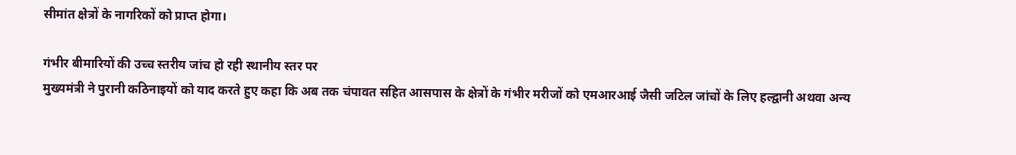सीमांत क्षेत्रों के नागरिकों को प्राप्त होगा।

गंभीर बीमारियों की उच्च स्तरीय जांच हो रही स्थानीय स्तर पर
मुख्यमंत्री ने पुरानी कठिनाइयों को याद करते हुए कहा कि अब तक चंपावत सहित आसपास के क्षेत्रों के गंभीर मरीजों को एमआरआई जैसी जटिल जांचों के लिए हल्द्वानी अथवा अन्य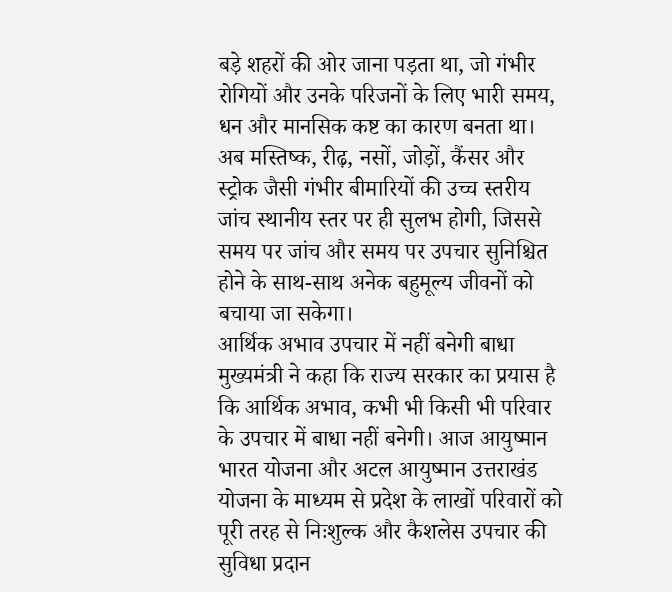बड़े शहरों की ओर जाना पड़ता था, जो गंभीर रोगियों और उनके परिजनों के लिए भारी समय, धन और मानसिक कष्ट का कारण बनता था।
अब मस्तिष्क, रीढ़, नसों, जोड़ों, कैंसर और स्ट्रोक जैसी गंभीर बीमारियों की उच्च स्तरीय जांच स्थानीय स्तर पर ही सुलभ होगी, जिससे समय पर जांच और समय पर उपचार सुनिश्चित होने के साथ-साथ अनेक बहुमूल्य जीवनों को बचाया जा सकेगा।
आर्थिक अभाव उपचार में नहीं बनेगी बाधा
मुख्यमंत्री ने कहा कि राज्य सरकार का प्रयास है कि आर्थिक अभाव, कभी भी किसी भी परिवार के उपचार में बाधा नहीं बनेगी। आज आयुष्मान भारत योजना और अटल आयुष्मान उत्तराखंड योजना के माध्यम से प्रदेश के लाखों परिवारों को पूरी तरह से निःशुल्क और कैशलेस उपचार की सुविधा प्रदान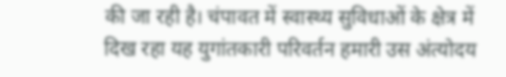की जा रही है। चंपावत में स्वास्थ्य सुविधाओं के क्षेत्र में दिख रहा यह युगांतकारी परिवर्तन हमारी उस अंत्योदय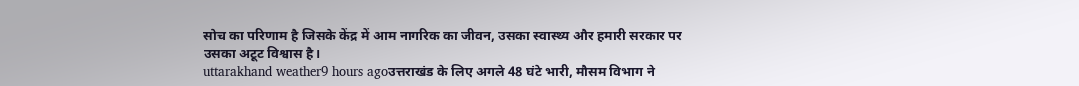सोच का परिणाम है जिसके केंद्र में आम नागरिक का जीवन, उसका स्वास्थ्य और हमारी सरकार पर उसका अटूट विश्वास है।
uttarakhand weather9 hours agoउत्तराखंड के लिए अगले 48 घंटे भारी, मौसम विभाग ने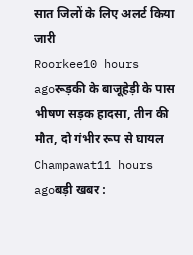सात जिलों के लिए अलर्ट किया जारी
Roorkee10 hours agoरूड़की के बाजूहेड़ी के पास भीषण सड़क हादसा, तीन की मौत, दो गंभीर रूप से घायल
Champawat11 hours agoबड़ी खबर :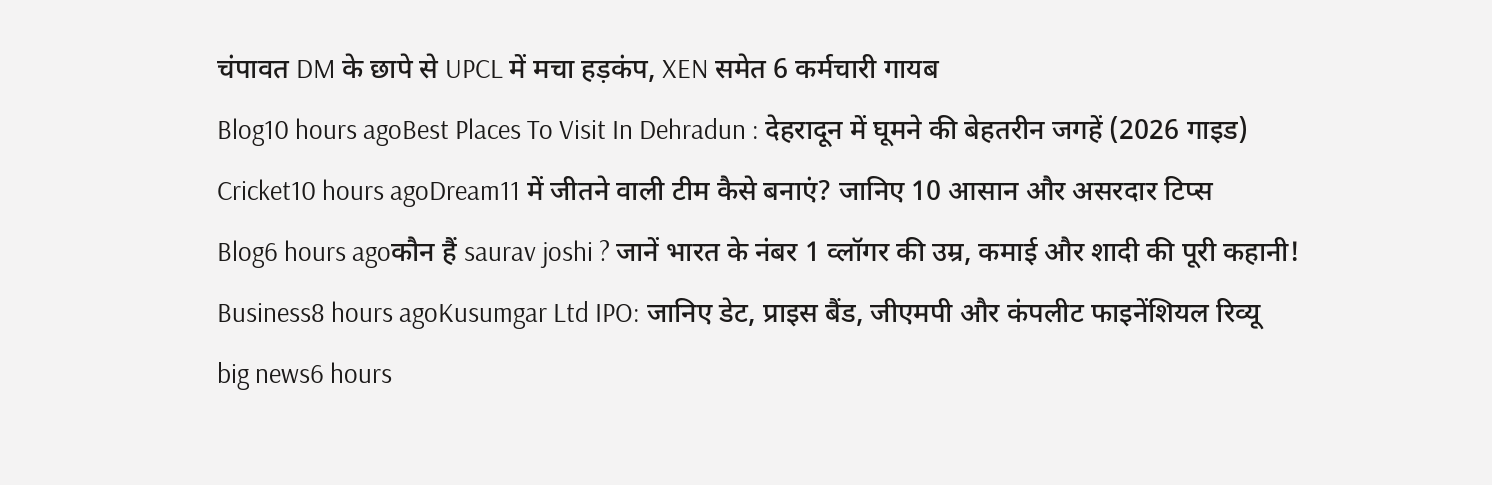चंपावत DM के छापे से UPCL में मचा हड़कंप, XEN समेत 6 कर्मचारी गायब
Blog10 hours agoBest Places To Visit In Dehradun : देहरादून में घूमने की बेहतरीन जगहें (2026 गाइड)
Cricket10 hours agoDream11 में जीतने वाली टीम कैसे बनाएं? जानिए 10 आसान और असरदार टिप्स
Blog6 hours agoकौन हैं saurav joshi ? जानें भारत के नंबर 1 व्लॉगर की उम्र, कमाई और शादी की पूरी कहानी!
Business8 hours agoKusumgar Ltd IPO: जानिए डेट, प्राइस बैंड, जीएमपी और कंपलीट फाइनेंशियल रिव्यू
big news6 hours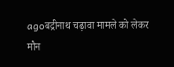agoबद्रीनाथ चढ़ावा मामले को लेकर मौन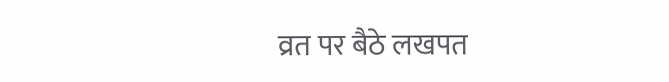व्रत पर बैठे लखपत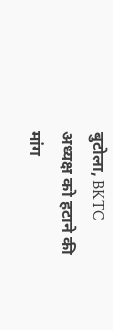बुटोला, BKTC अध्यक्ष को हटाने की मांग